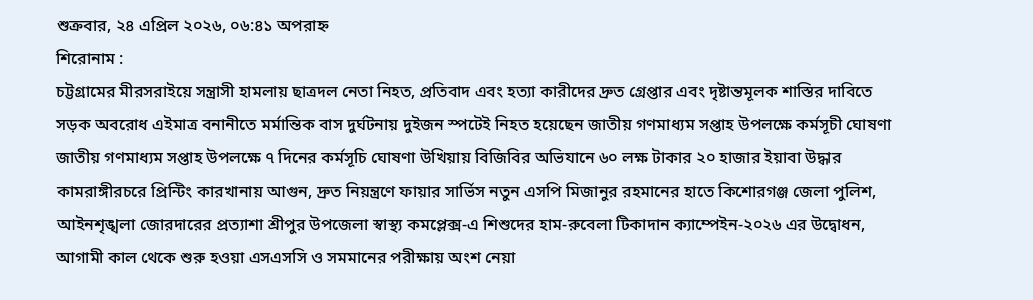শুক্রবার, ২৪ এপ্রিল ২০২৬, ০৬:৪১ অপরাহ্ন
শিরোনাম :
চট্টগ্রামের মীরসরাইয়ে সন্ত্রাসী হামলায় ছাত্রদল নেতা নিহত, প্রতিবাদ এবং হত্যা কারীদের দ্রুত গ্রেপ্তার এবং দৃষ্টান্তমূলক শাস্তির দাবিতে সড়ক অবরোধ এইমাত্র বনানীতে মর্মান্তিক বাস দুর্ঘটনায় দুইজন স্পটেই নিহত হয়েছেন জাতীয় গণমাধ্যম সপ্তাহ উপলক্ষে কর্মসূচী ঘোষণা জাতীয় গণমাধ্যম সপ্তাহ উপলক্ষে ৭ দিনের কর্মসূচি ঘোষণা উখিয়ায় বিজিবির অভিযানে ৬০ লক্ষ টাকার ২০ হাজার ইয়াবা উদ্ধার কামরাঙ্গীরচরে প্রিন্টিং কারখানায় আগুন, দ্রুত নিয়ন্ত্রণে ফায়ার সার্ভিস নতুন এসপি মিজানুর রহমানের হাতে কিশোরগঞ্জ জেলা পুলিশ, আইনশৃঙ্খলা জোরদারের প্রত্যাশা শ্রীপুর উপজেলা স্বাস্থ্য কমপ্লেক্স-এ শিশুদের হাম-রুবেলা টিকাদান ক্যাম্পেইন-২০২৬ এর উদ্বোধন, আগামী কাল থেকে শুরু হওয়া এসএসসি ও সমমানের পরীক্ষায় অংশ নেয়া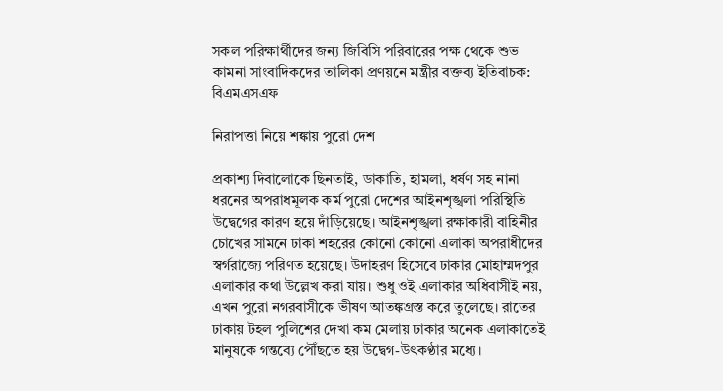সকল পরিক্ষার্থীদের জন্য জিবিসি পরিবারের পক্ষ থেকে শুভ কামনা সাংবাদিকদের তালিকা প্রণয়নে মন্ত্রীর বক্তব্য ইতিবাচক: বিএমএসএফ

নিরাপত্তা নিয়ে শঙ্কায় পুরো দেশ

প্রকাশ্য দিবালোকে ছিনতাই, ডাকাতি, হামলা, ধর্ষণ সহ নানা ধরনের অপরাধমূলক কর্ম পুরো দেশের আইনশৃঙ্খলা পরিস্থিতি উদ্বেগের কারণ হয়ে দাঁড়িয়েছে। আইনশৃঙ্খলা রক্ষাকারী বাহিনীর চোখের সামনে ঢাকা শহরের কোনো কোনো এলাকা অপরাধীদের স্বর্গরাজ্যে পরিণত হয়েছে। উদাহরণ হিসেবে ঢাকার মোহাম্মদপুর এলাকার কথা উল্লেখ করা যায়। শুধু ওই এলাকার অধিবাসীই নয়, এখন পুরো নগরবাসীকে ভীষণ আতঙ্কগ্রস্ত করে তুলেছে। রাতের ঢাকায় টহল পুলিশের দেখা কম মেলায় ঢাকার অনেক এলাকাতেই মানুষকে গন্তব্যে পৌঁছতে হয় উদ্বেগ-উৎকণ্ঠার মধ্যে।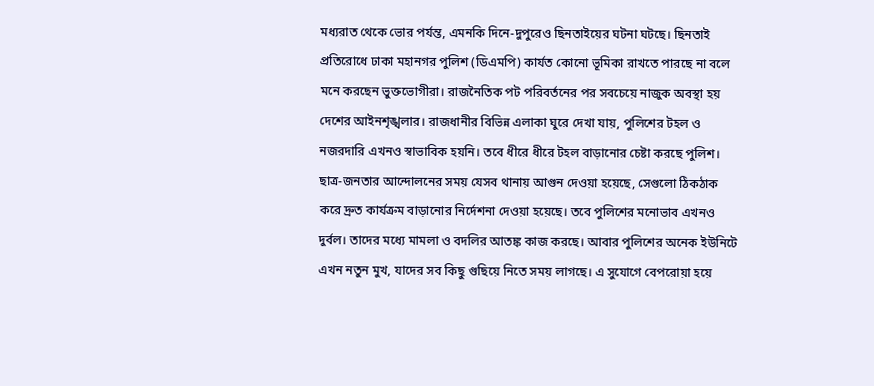মধ্যরাত থেকে ভোর পর্যন্ত, এমনকি দিনে-দুপুরেও ছিনতাইয়ের ঘটনা ঘটছে। ছিনতাই প্রতিরোধে ঢাকা মহানগর পুলিশ (ডিএমপি) কার্যত কোনো ভূমিকা রাখতে পারছে না বলে মনে করছেন ভুক্তভোগীরা। রাজনৈতিক পট পরিবর্তনের পর সবচেয়ে নাজুক অবস্থা হয় দেশের আইনশৃঙ্খলার। রাজধানীর বিভিন্ন এলাকা ঘুরে দেখা যায়, পুলিশের টহল ও নজরদারি এখনও স্বাভাবিক হয়নি। তবে ধীরে ধীরে টহল বাড়ানোর চেষ্টা করছে পুলিশ। ছাত্র-জনতার আন্দোলনের সময় যেসব থানায় আগুন দেওয়া হয়েছে, সেগুলো ঠিকঠাক করে দ্রুত কার্যক্রম বাড়ানোর নির্দেশনা দেওয়া হয়েছে। তবে পুলিশের মনোভাব এখনও দুর্বল। তাদের মধ্যে মামলা ও বদলির আতঙ্ক কাজ করছে। আবার পুলিশের অনেক ইউনিটে এখন নতুন মুখ, যাদের সব কিছু গুছিয়ে নিতে সময় লাগছে। এ সুযোগে বেপরোয়া হয়ে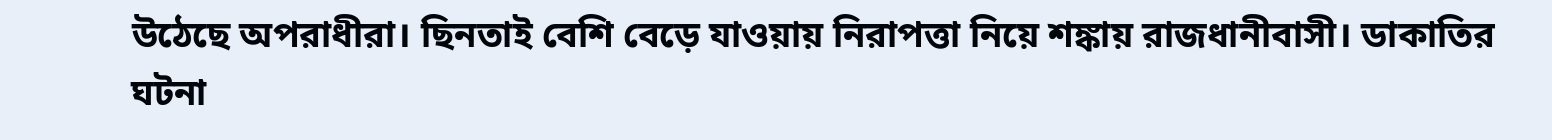উঠেছে অপরাধীরা। ছিনতাই বেশি বেড়ে যাওয়ায় নিরাপত্তা নিয়ে শঙ্কায় রাজধানীবাসী। ডাকাতির ঘটনা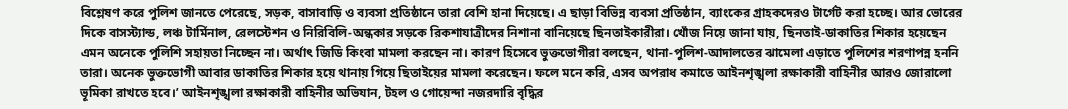বিশ্লেষণ করে পুলিশ জানতে পেরেছে, সড়ক, বাসাবাড়ি ও ব্যবসা প্রতিষ্ঠানে তারা বেশি হানা দিয়েছে। এ ছাড়া বিভিন্ন ব্যবসা প্রতিষ্ঠান, ব্যাংকের গ্রাহকদেরও টার্গেট করা হচ্ছে। আর ভোরের দিকে বাসস্ট্যান্ড, লঞ্চ টার্মিনাল, রেলস্টেশন ও নিরিবিলি-অন্ধকার সড়কে রিকশাযাত্রীদের নিশানা বানিয়েছে ছিনতাইকারীরা। খোঁজ নিয়ে জানা যায়, ছিনতাই-ডাকাতির শিকার হয়েছেন এমন অনেকে পুলিশি সহায়তা নিচ্ছেন না। অর্থাৎ জিডি কিংবা মামলা করছেন না। কারণ হিসেবে ভুক্তভোগীরা বলছেন, থানা-পুলিশ-আদালতের ঝামেলা এড়াতে পুলিশের শরণাপন্ন হননি তারা। অনেক ভুক্তভোগী আবার ডাকাতির শিকার হয়ে থানায় গিয়ে ছিতাইয়ের মামলা করেছেন। ফলে মনে করি, এসব অপরাধ কমাতে আইনশৃঙ্খলা রক্ষাকারী বাহিনীর আরও জোরালো ভূমিকা রাখতে হবে।’ আইনশৃঙ্খলা রক্ষাকারী বাহিনীর অভিযান, টহল ও গোয়েন্দা নজরদারি বৃদ্ধির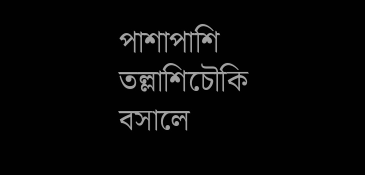পাশাপাশি তল্লাশিচৌকি বসালে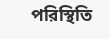পরিস্থিতি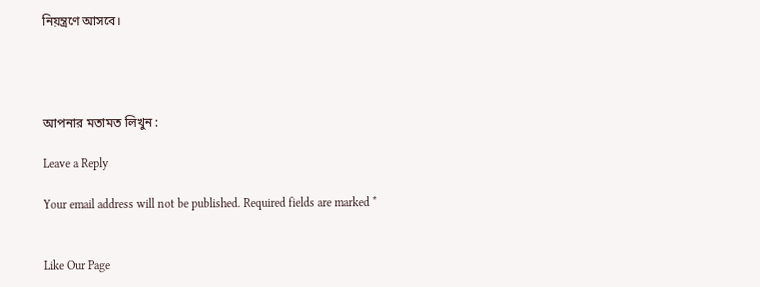নিয়ন্ত্রণে আসবে।




আপনার মতামত লিখুন :

Leave a Reply

Your email address will not be published. Required fields are marked *


Like Our Page